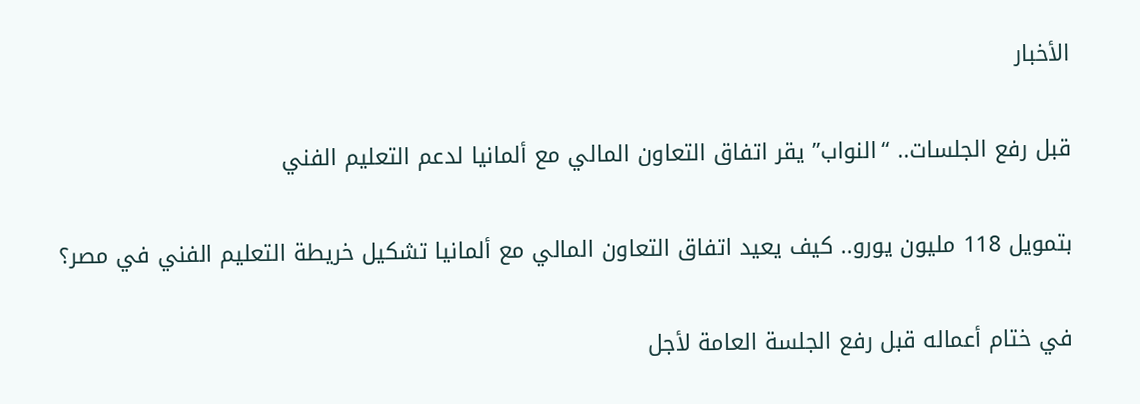الأخبار

قبل رفع الجلسات.. “النواب” يقر اتفاق التعاون المالي مع ألمانيا لدعم التعليم الفني

بتمويل 118 مليون يورو.. كيف يعيد اتفاق التعاون المالي مع ألمانيا تشكيل خريطة التعليم الفني في مصر؟

في ختام أعماله قبل رفع الجلسة العامة لأجل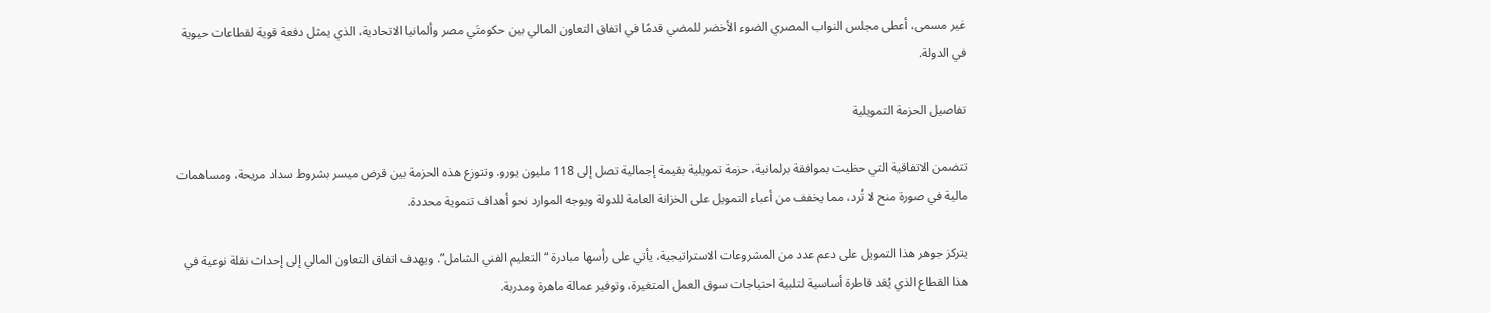غير مسمى، أعطى مجلس النواب المصري الضوء الأخضر للمضي قدمًا في اتفاق التعاون المالي بين حكومتَي مصر وألمانيا الاتحادية، الذي يمثل دفعة قوية لقطاعات حيوية في الدولة.

تفاصيل الحزمة التمويلية

تتضمن الاتفاقية التي حظيت بموافقة برلمانية، حزمة تمويلية بقيمة إجمالية تصل إلى 118 مليون يورو. وتتوزع هذه الحزمة بين قرض ميسر بشروط سداد مريحة، ومساهمات مالية في صورة منح لا تُرد، مما يخفف من أعباء التمويل على الخزانة العامة للدولة ويوجه الموارد نحو أهداف تنموية محددة.

يتركز جوهر هذا التمويل على دعم عدد من المشروعات الاستراتيجية، يأتي على رأسها مبادرة “التعليم الفني الشامل”. ويهدف اتفاق التعاون المالي إلى إحداث نقلة نوعية في هذا القطاع الذي يُعَد قاطرة أساسية لتلبية احتياجات سوق العمل المتغيرة، وتوفير عمالة ماهرة ومدربة.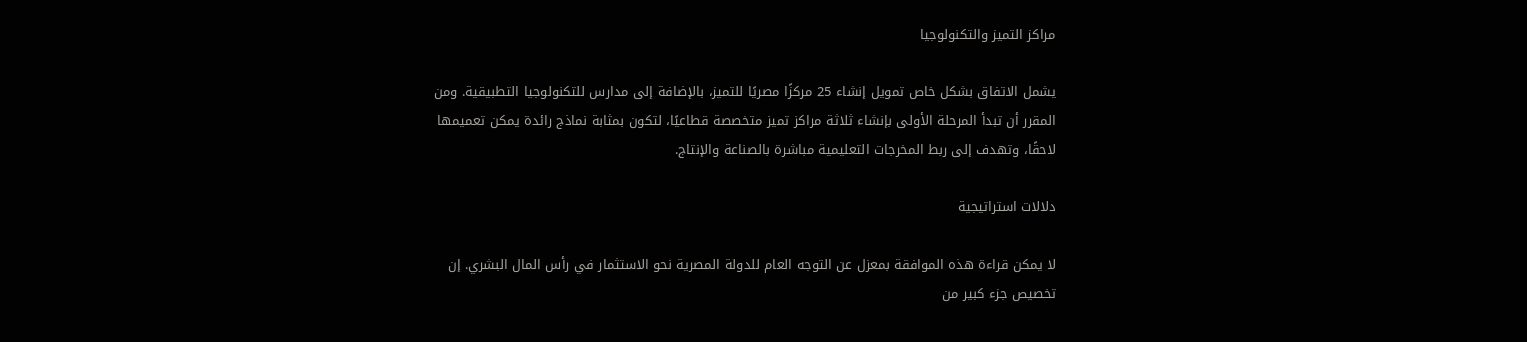مراكز التميز والتكنولوجيا

يشمل الاتفاق بشكل خاص تمويل إنشاء 25 مركزًا مصريًا للتميز، بالإضافة إلى مدارس للتكنولوجيا التطبيقية. ومن المقرر أن تبدأ المرحلة الأولى بإنشاء ثلاثة مراكز تميز متخصصة قطاعيًا، لتكون بمثابة نماذج رائدة يمكن تعميمها لاحقًا، وتهدف إلى ربط المخرجات التعليمية مباشرة بالصناعة والإنتاج.

دلالات استراتيجية

لا يمكن قراءة هذه الموافقة بمعزل عن التوجه العام للدولة المصرية نحو الاستثمار في رأس المال البشري. إن تخصيص جزء كبير من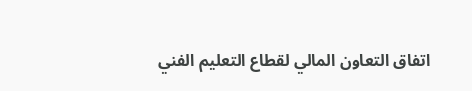اتفاق التعاون المالي لقطاع التعليم الفني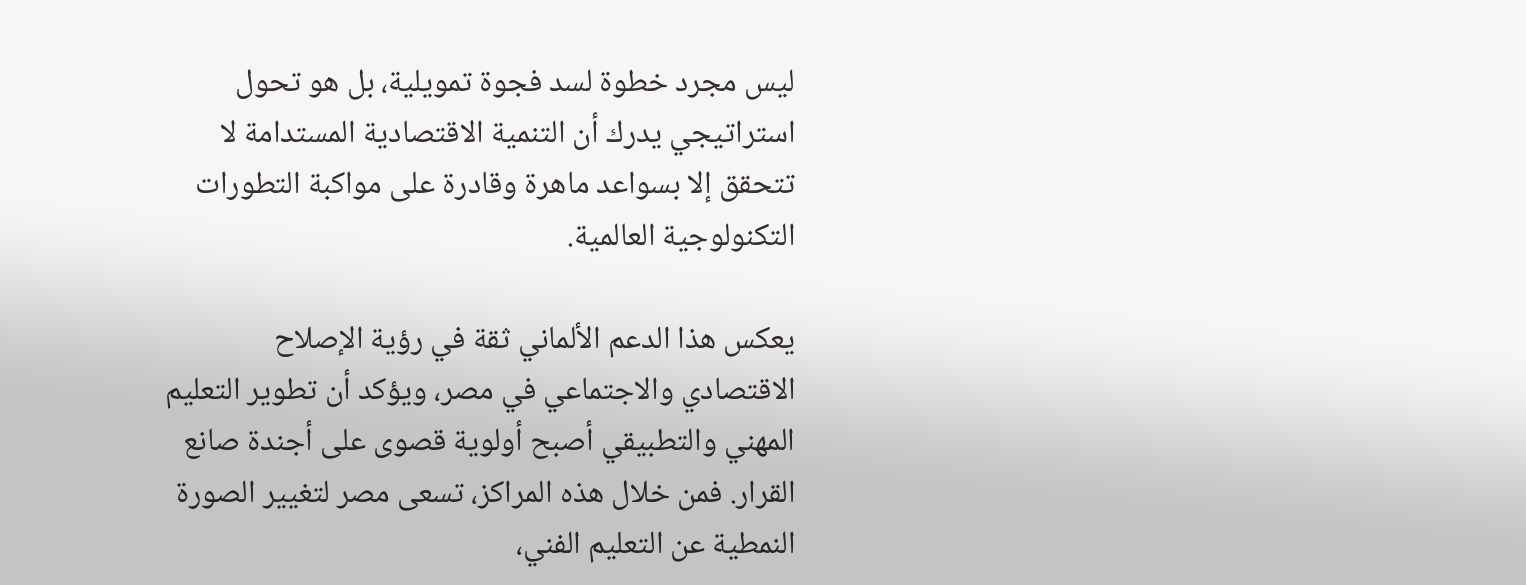ليس مجرد خطوة لسد فجوة تمويلية، بل هو تحول استراتيجي يدرك أن التنمية الاقتصادية المستدامة لا تتحقق إلا بسواعد ماهرة وقادرة على مواكبة التطورات التكنولوجية العالمية.

يعكس هذا الدعم الألماني ثقة في رؤية الإصلاح الاقتصادي والاجتماعي في مصر، ويؤكد أن تطوير التعليم المهني والتطبيقي أصبح أولوية قصوى على أجندة صانع القرار. فمن خلال هذه المراكز، تسعى مصر لتغيير الصورة النمطية عن التعليم الفني،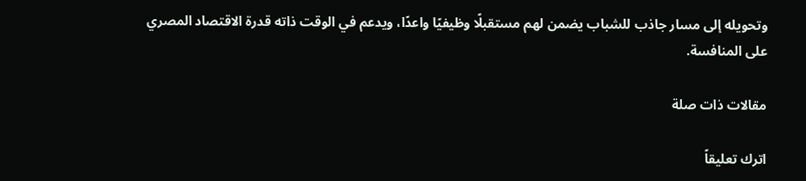وتحويله إلى مسار جاذب للشباب يضمن لهم مستقبلًا وظيفيًا واعدًا، ويدعم في الوقت ذاته قدرة الاقتصاد المصري على المنافسة.

مقالات ذات صلة

اترك تعليقاً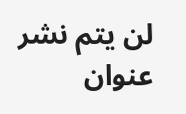لن يتم نشر عنوان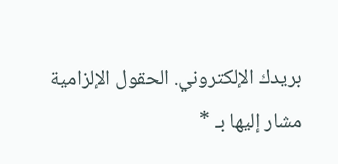بريدك الإلكتروني. الحقول الإلزامية مشار إليها بـ *